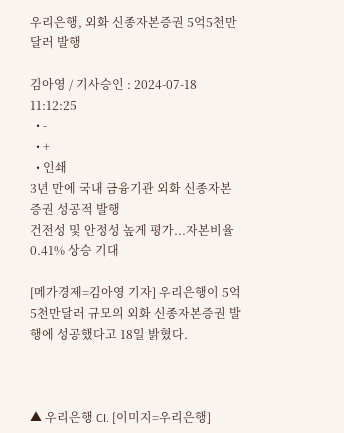우리은행, 외화 신종자본증권 5억5천만달러 발행

김아영 / 기사승인 : 2024-07-18 11:12:25
  • -
  • +
  • 인쇄
3년 만에 국내 금융기관 외화 신종자본증권 성공적 발행
건전성 및 안정성 높게 평가...자본비율 0.41% 상승 기대

[메가경제=김아영 기자] 우리은행이 5억5천만달러 규모의 외화 신종자본증권 발행에 성공했다고 18일 밝혔다.



▲ 우리은행 CI. [이미지=우리은행]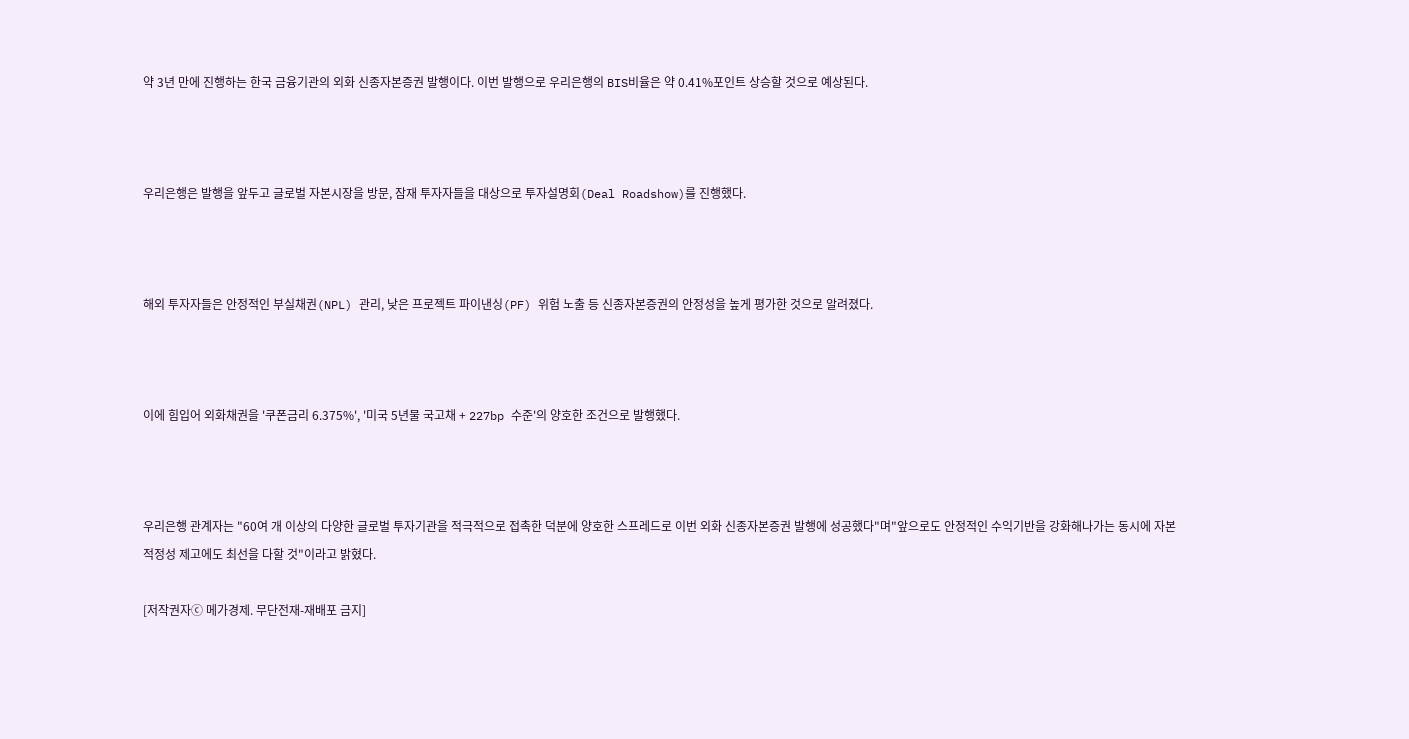약 3년 만에 진행하는 한국 금융기관의 외화 신종자본증권 발행이다. 이번 발행으로 우리은행의 BIS비율은 약 0.41%포인트 상승할 것으로 예상된다.



우리은행은 발행을 앞두고 글로벌 자본시장을 방문, 잠재 투자자들을 대상으로 투자설명회(Deal Roadshow)를 진행했다.



해외 투자자들은 안정적인 부실채권(NPL) 관리, 낮은 프로젝트 파이낸싱(PF) 위험 노출 등 신종자본증권의 안정성을 높게 평가한 것으로 알려졌다.



이에 힘입어 외화채권을 '쿠폰금리 6.375%', '미국 5년물 국고채 + 227bp 수준'의 양호한 조건으로 발행했다.



우리은행 관계자는 "60여 개 이상의 다양한 글로벌 투자기관을 적극적으로 접촉한 덕분에 양호한 스프레드로 이번 외화 신종자본증권 발행에 성공했다"며"앞으로도 안정적인 수익기반을 강화해나가는 동시에 자본적정성 제고에도 최선을 다할 것"이라고 밝혔다.

[저작권자ⓒ 메가경제. 무단전재-재배포 금지]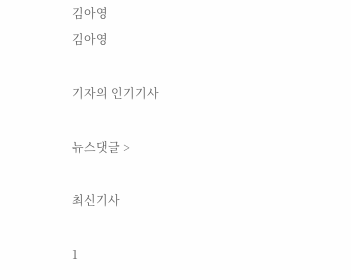김아영
김아영

기자의 인기기사

뉴스댓글 >

최신기사

1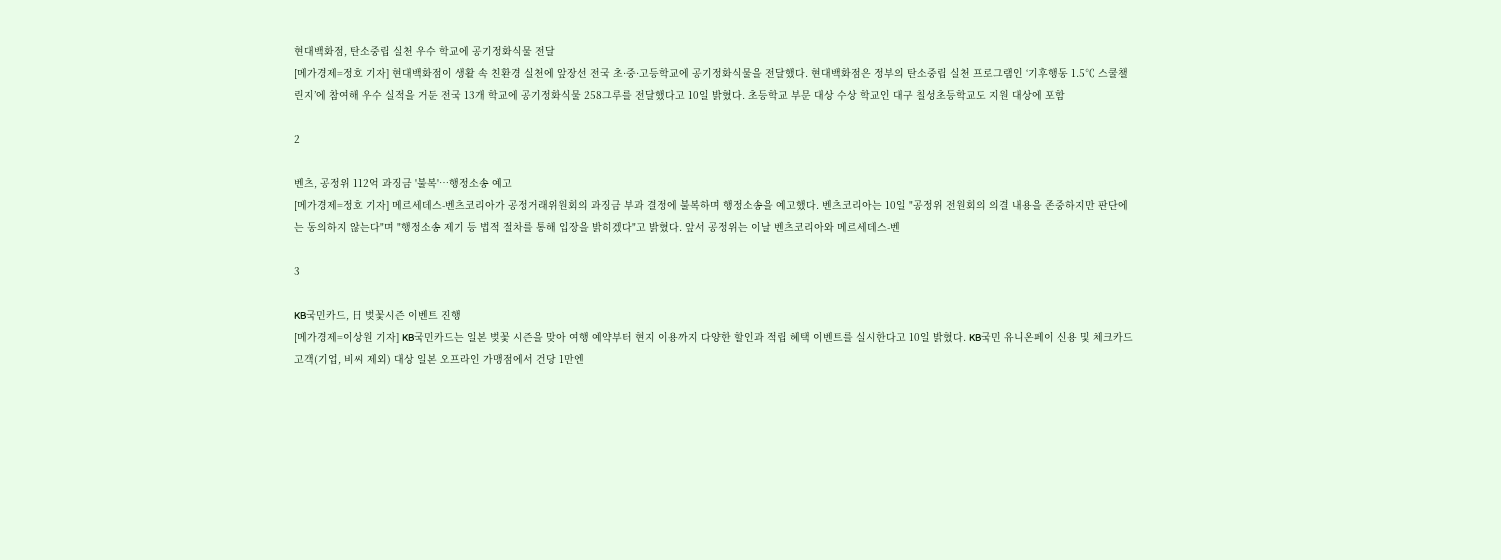현대백화점, 탄소중립 실천 우수 학교에 공기정화식물 전달
[메가경제=정호 기자] 현대백화점이 생활 속 친환경 실천에 앞장선 전국 초·중·고등학교에 공기정화식물을 전달했다. 현대백화점은 정부의 탄소중립 실천 프로그램인 ‘기후행동 1.5℃ 스쿨챌린지’에 참여해 우수 실적을 거둔 전국 13개 학교에 공기정화식물 258그루를 전달했다고 10일 밝혔다. 초등학교 부문 대상 수상 학교인 대구 칠성초등학교도 지원 대상에 포함

2

벤츠, 공정위 112억 과징금 '불복'…행정소송 예고
[메가경제=정호 기자] 메르세데스-벤츠코리아가 공정거래위원회의 과징금 부과 결정에 불복하며 행정소송을 예고했다. 벤츠코리아는 10일 "공정위 전원회의 의결 내용을 존중하지만 판단에는 동의하지 않는다"며 "행정소송 제기 등 법적 절차를 통해 입장을 밝히겠다"고 밝혔다. 앞서 공정위는 이날 벤츠코리아와 메르세데스-벤

3

KB국민카드, 日 벚꽃시즌 이벤트 진행
[메가경제=이상원 기자] KB국민카드는 일본 벚꽃 시즌을 맞아 여행 예약부터 현지 이용까지 다양한 할인과 적립 혜택 이벤트를 실시한다고 10일 밝혔다. KB국민 유니온페이 신용 및 체크카드 고객(기업, 비씨 제외) 대상 일본 오프라인 가맹점에서 건당 1만엔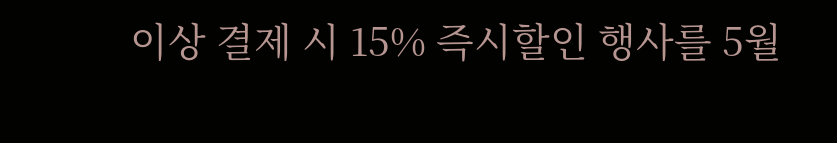이상 결제 시 15% 즉시할인 행사를 5월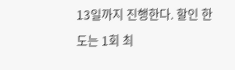13일까지 진행한다. 할인 한도는 1회 최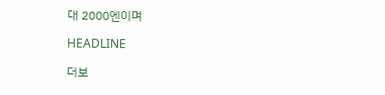대 2000엔이며

HEADLINE

더보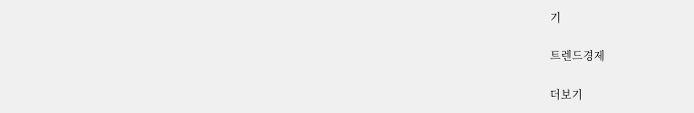기

트렌드경제

더보기